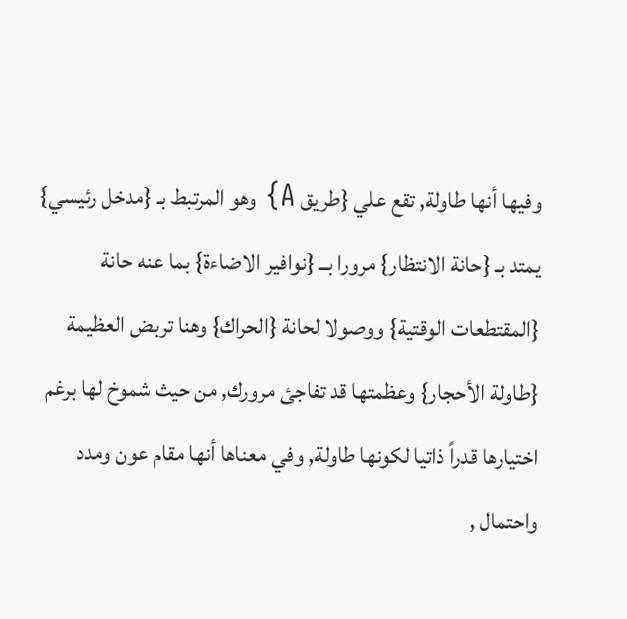وفيها أنها طاولة, تقع علي {طريق A} وهو المرتبط بـ {مدخل رئيسي} يمتد بـ {حانة الانتظار} مرورا بــ {نوافير الاضاءة} بما عنه حانة {المقتطعات الوقتية} ووصولا لحانة {الحراك} وهنا تربض العظيمة {طاولة الأحجار} وعظمتها قد تفاجئ مرورك, من حيث شموخ لها برغم اختيارها قدراً ذاتيا لكونها طاولة, وفي معناها أنها مقام عون ومدد واحتمال ,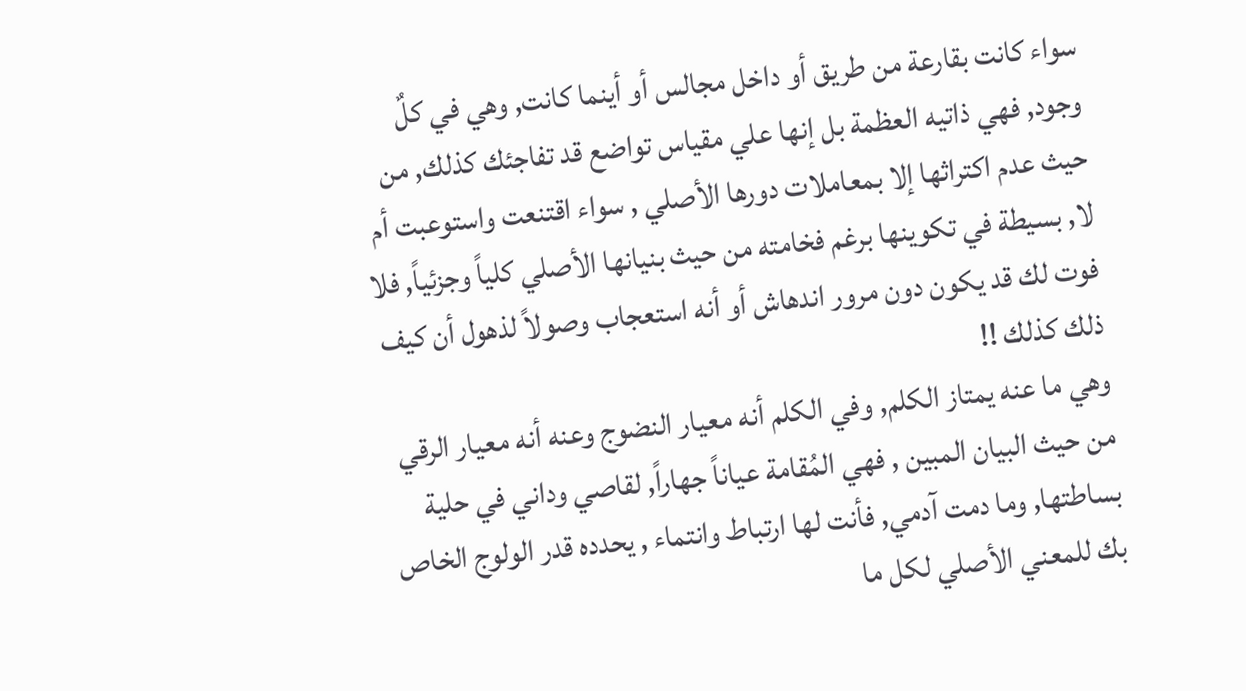سواء كانت بقارعة من طريق أو داخل مجالس أو أينما كانت, وهي في كلٌ وجود, فهي ذاتيه العظمة بل إنها علي مقياس تواضع قد تفاجئك كذلك, من حيث عدم اكتراثها إلا بمعاملات دورها الأصلي , سواء اقتنعت واستوعبت أم لا, بسيطة في تكوينها برغم فخامته من حيث بنيانها الأصلي كلياً وجزئياً, فلا فوت لك قد يكون دون مرور اندهاش أو أنه استعجاب وصولاً لذهول أن كيف ذلك كذلك !!
وهي ما عنه يمتاز الكلم, وفي الكلم أنه معيار النضوج وعنه أنه معيار الرقي من حيث البيان المبين , فهي المُقامة عياناً جهاراً, لقاصي وداني في حلية بساطتها, وما دمت آدمي, فأنت لها ارتباط وانتماء , يحدده قدر الولوج الخاص بك للمعني الأصلي لكل ما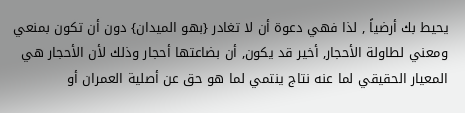يحيط بك أرضياً , لذا فهي دعوة أن لا تغادر {بهو الميدان} دون أن تكون بمنعي ومعني لطاولة الأحجار, أخير قد يكون, أن بضاعتها أحجار وذلك لأن الأحجار هي المعيار الحقيقي لما عنه نتاج ينتمي لما هو حق عن أصلية العمران أو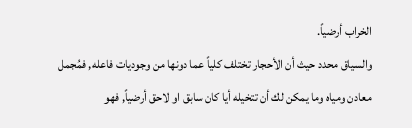الخراب أرضياً.
والسياق محدد حيث أن الأحجار تختلف كلياً عما دونها من وجوديات فاعله, فمُجمل معادن ومياه وما يمكن لك أن تتخيله أيا كان سابق او لاحق أرضياً, فهو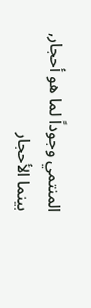المنتمي وجوداً لما هو أحجار, بينما الأحجار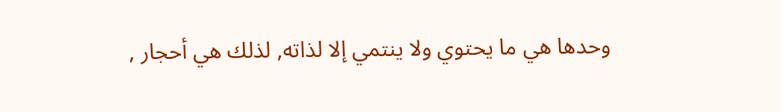وحدها هي ما يحتوي ولا ينتمي إلا لذاته, لذلك هي أحجار ,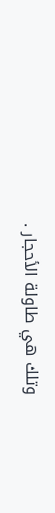وتلك هي طاولة الأحجار .